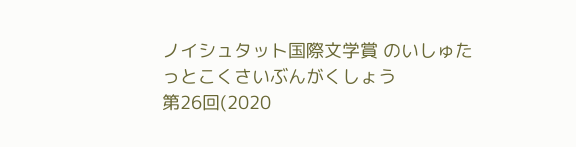ノイシュタット国際文学賞 のいしゅたっとこくさいぶんがくしょう
第26回(2020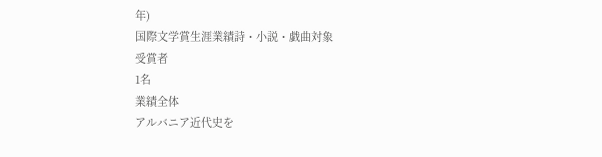年)
国際文学賞生涯業績詩・小説・戯曲対象
受賞者
1名
業績全体
アルバニア近代史を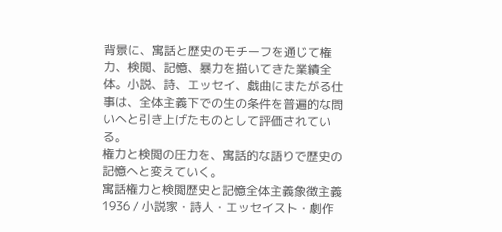背景に、寓話と歴史のモチーフを通じて権力、検閲、記憶、暴力を描いてきた業績全体。小説、詩、エッセイ、戯曲にまたがる仕事は、全体主義下での生の条件を普遍的な問いへと引き上げたものとして評価されている。
権力と検閲の圧力を、寓話的な語りで歴史の記憶へと変えていく。
寓話権力と検閲歴史と記憶全体主義象徴主義
1936 / 小説家・詩人・エッセイスト・劇作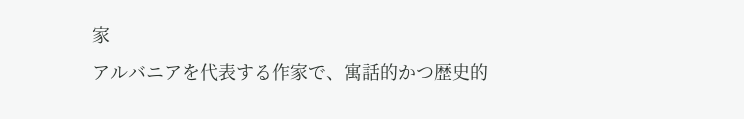家
アルバニアを代表する作家で、寓話的かつ歴史的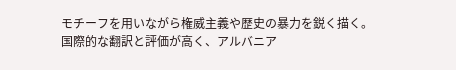モチーフを用いながら権威主義や歴史の暴力を鋭く描く。国際的な翻訳と評価が高く、アルバニア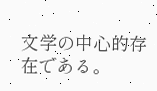文学の中心的存在である。